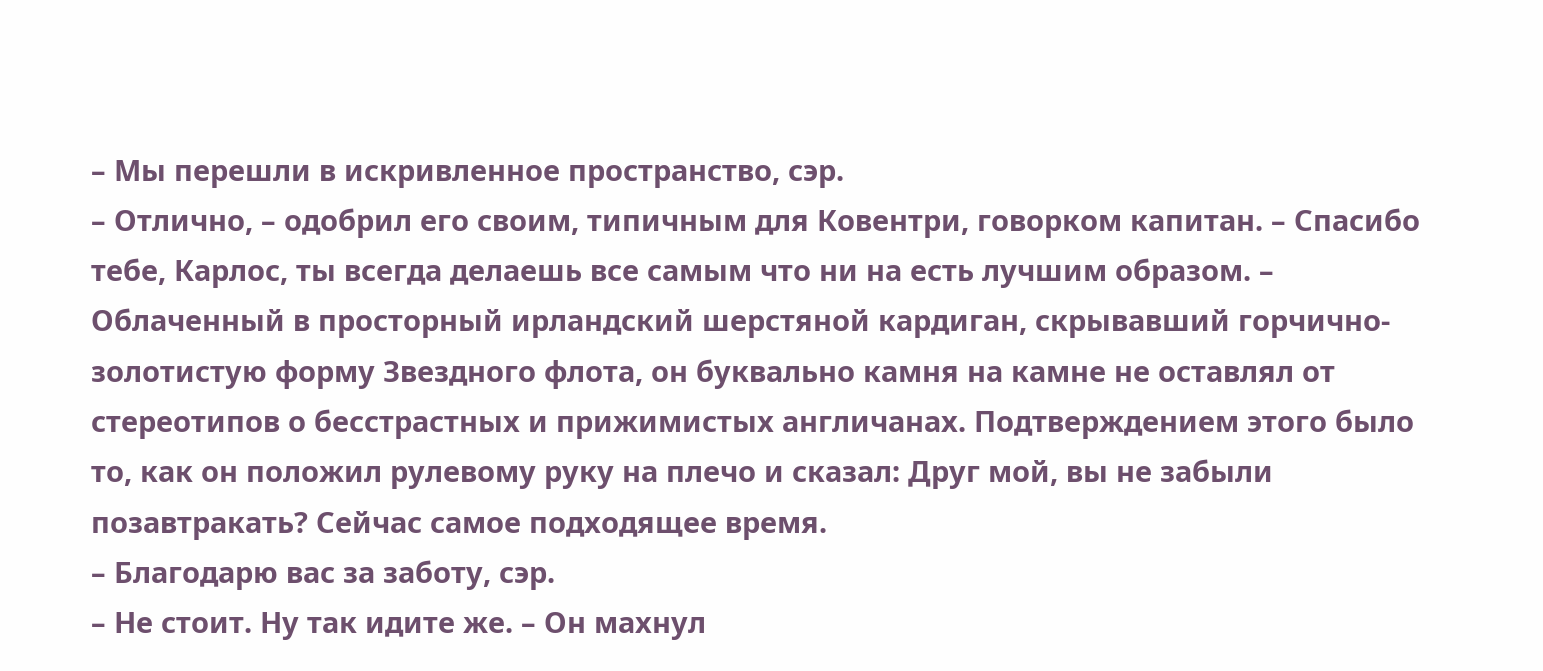– Мы перешли в искривленное пространство, сэр.
– Отлично, – одобрил его своим, типичным для Ковентри, говорком капитан. – Спасибо тебе, Карлос, ты всегда делаешь все самым что ни на есть лучшим образом. – Облаченный в просторный ирландский шерстяной кардиган, скрывавший горчично-золотистую форму Звездного флота, он буквально камня на камне не оставлял от стереотипов о бесстрастных и прижимистых англичанах. Подтверждением этого было то, как он положил рулевому руку на плечо и сказал: Друг мой, вы не забыли позавтракать? Сейчас самое подходящее время.
– Благодарю вас за заботу, сэр.
– Не стоит. Ну так идите же. – Он махнул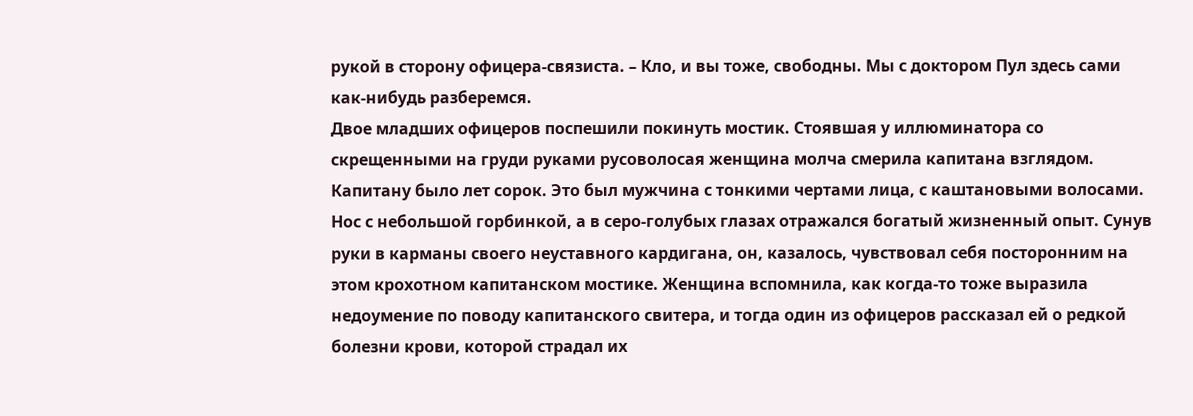рукой в сторону офицера-связиста. – Кло, и вы тоже, свободны. Мы с доктором Пул здесь сами как-нибудь разберемся.
Двое младших офицеров поспешили покинуть мостик. Стоявшая у иллюминатора со скрещенными на груди руками русоволосая женщина молча смерила капитана взглядом. Капитану было лет сорок. Это был мужчина с тонкими чертами лица, с каштановыми волосами. Нос с небольшой горбинкой, а в серо-голубых глазах отражался богатый жизненный опыт. Сунув руки в карманы своего неуставного кардигана, он, казалось, чувствовал себя посторонним на этом крохотном капитанском мостике. Женщина вспомнила, как когда-то тоже выразила недоумение по поводу капитанского свитера, и тогда один из офицеров рассказал ей о редкой болезни крови, которой страдал их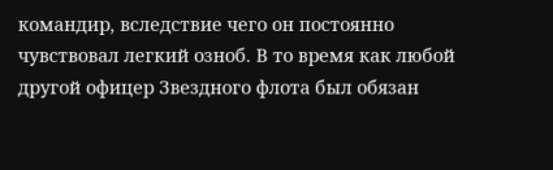командир, вследствие чего он постоянно чувствовал легкий озноб. В то время как любой другой офицер Звездного флота был обязан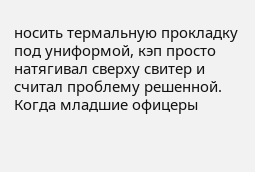носить термальную прокладку под униформой, кэп просто натягивал сверху свитер и считал проблему решенной. Когда младшие офицеры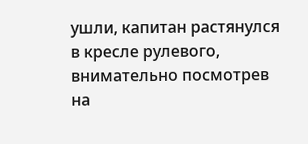ушли, капитан растянулся в кресле рулевого, внимательно посмотрев на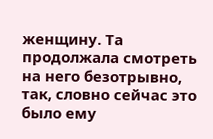женщину. Та продолжала смотреть на него безотрывно, так, словно сейчас это было ему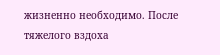жизненно необходимо. После тяжелого вздоха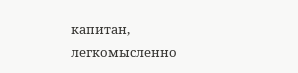капитан, легкомысленно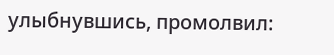улыбнувшись, промолвил: